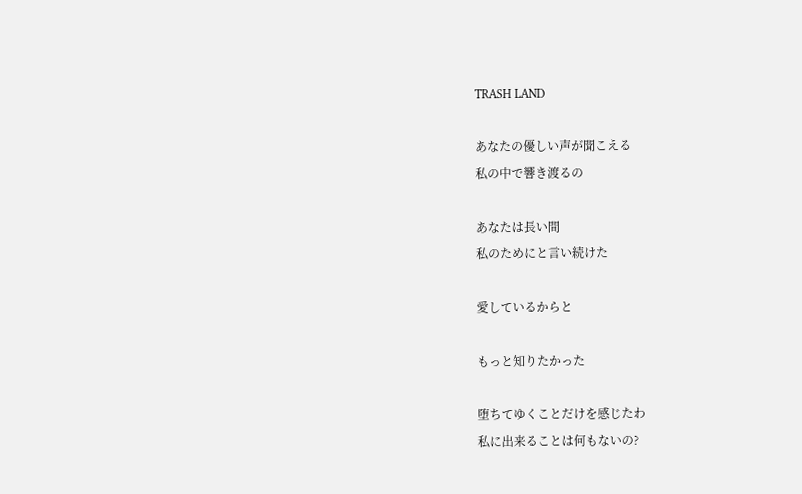TRASH LAND

あなたの優しい声が聞こえる
私の中で響き渡るの

あなたは長い間
私のためにと言い続けた

愛しているからと

もっと知りたかった

堕ちてゆくことだけを感じたわ
私に出来ることは何もないの?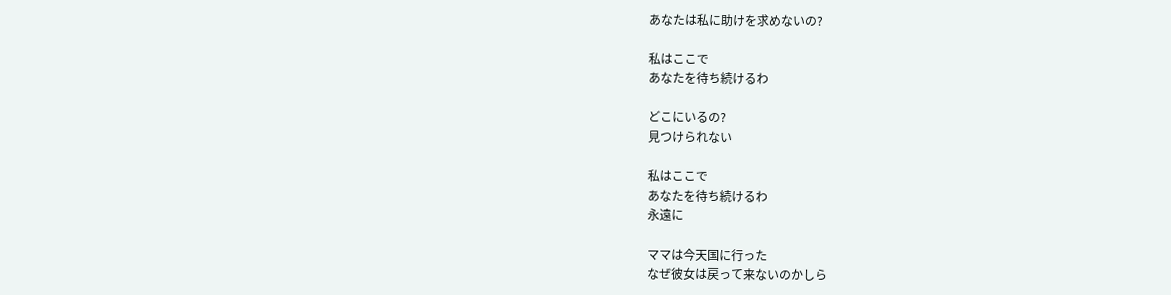あなたは私に助けを求めないの?

私はここで
あなたを待ち続けるわ

どこにいるの?
見つけられない

私はここで
あなたを待ち続けるわ
永遠に

ママは今天国に行った
なぜ彼女は戻って来ないのかしら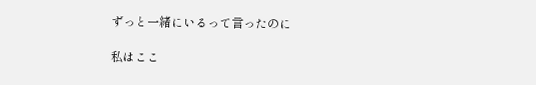ずっと一緒にいるって言ったのに

私はここ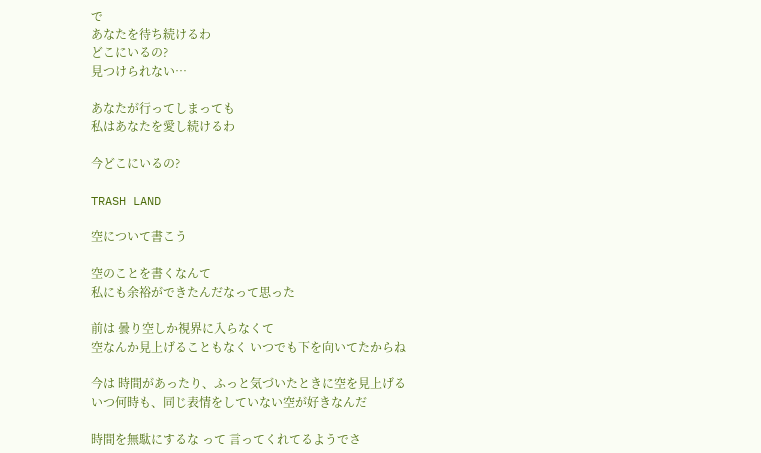で
あなたを待ち続けるわ
どこにいるの?
見つけられない…

あなたが行ってしまっても
私はあなたを愛し続けるわ

今どこにいるの?

TRASH LAND

空について書こう

空のことを書くなんて
私にも余裕ができたんだなって思った

前は 曇り空しか視界に入らなくて
空なんか見上げることもなく いつでも下を向いてたからね

今は 時間があったり、ふっと気づいたときに空を見上げる
いつ何時も、同じ表情をしていない空が好きなんだ

時間を無駄にするな って 言ってくれてるようでさ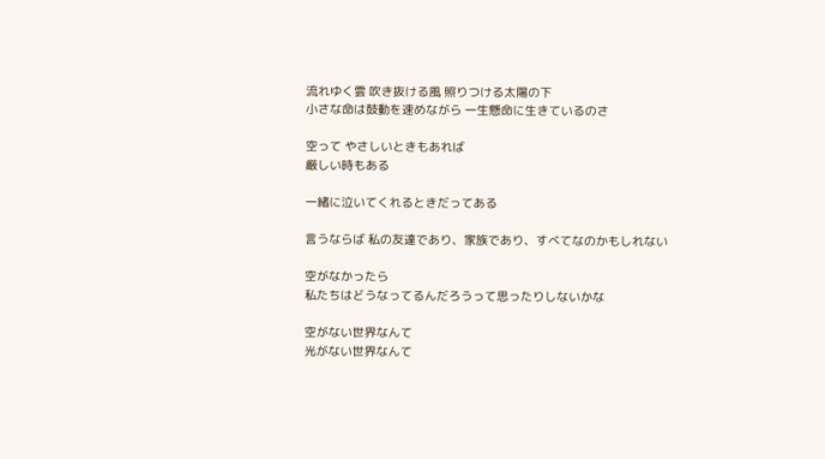流れゆく雲 吹き抜ける風 照りつける太陽の下
小さな命は鼓動を速めながら 一生懸命に生きているのさ

空って やさしいときもあれば
厳しい時もある

一緒に泣いてくれるときだってある

言うならば 私の友達であり、家族であり、すべてなのかもしれない

空がなかったら
私たちはどうなってるんだろうって思ったりしないかな

空がない世界なんて
光がない世界なんて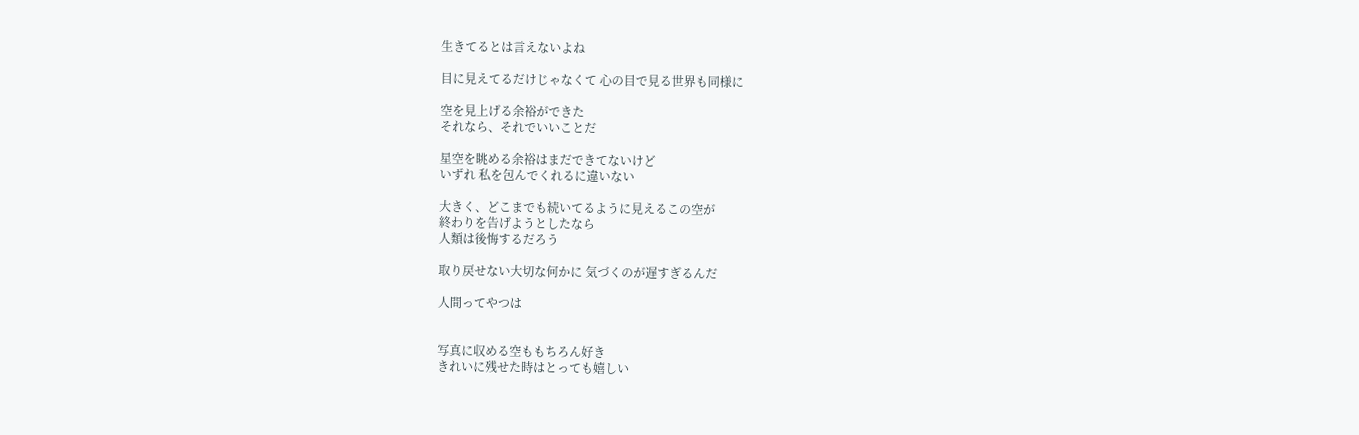生きてるとは言えないよね

目に見えてるだけじゃなくて 心の目で見る世界も同様に

空を見上げる余裕ができた
それなら、それでいいことだ

星空を眺める余裕はまだできてないけど
いずれ 私を包んでくれるに違いない

大きく、どこまでも続いてるように見えるこの空が
終わりを告げようとしたなら
人類は後悔するだろう

取り戻せない大切な何かに 気づくのが遅すぎるんだ

人間ってやつは


写真に収める空ももちろん好き
きれいに残せた時はとっても嬉しい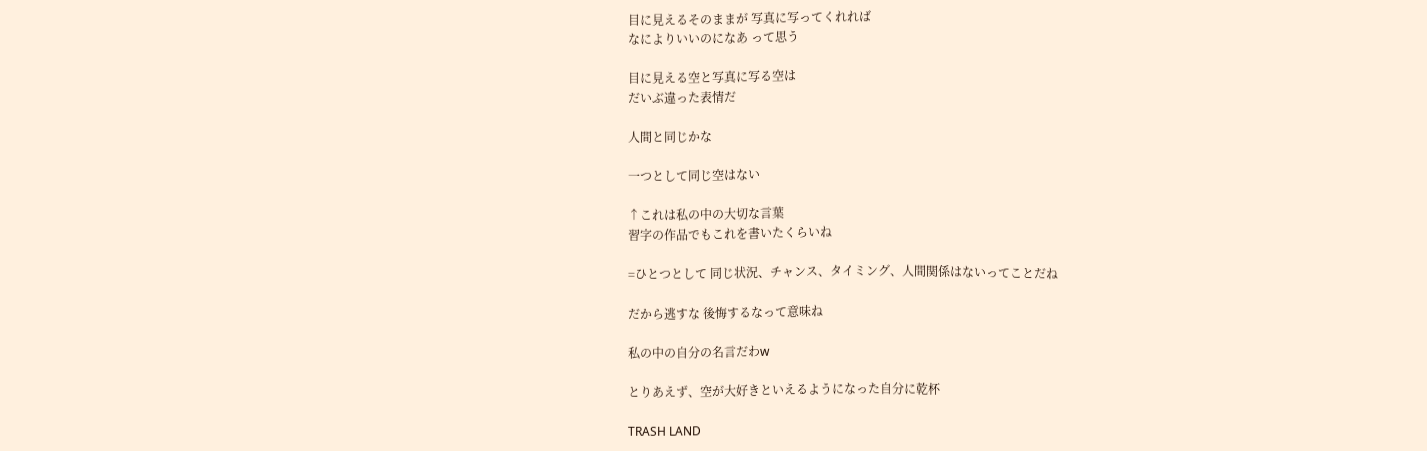目に見えるそのままが 写真に写ってくれれば
なによりいいのになあ って思う

目に見える空と写真に写る空は
だいぶ違った表情だ

人間と同じかな

一つとして同じ空はない

↑これは私の中の大切な言葉
習字の作品でもこれを書いたくらいね

=ひとつとして 同じ状況、チャンス、タイミング、人間関係はないってことだね

だから逃すな 後悔するなって意味ね

私の中の自分の名言だわw

とりあえず、空が大好きといえるようになった自分に乾杯

TRASH LAND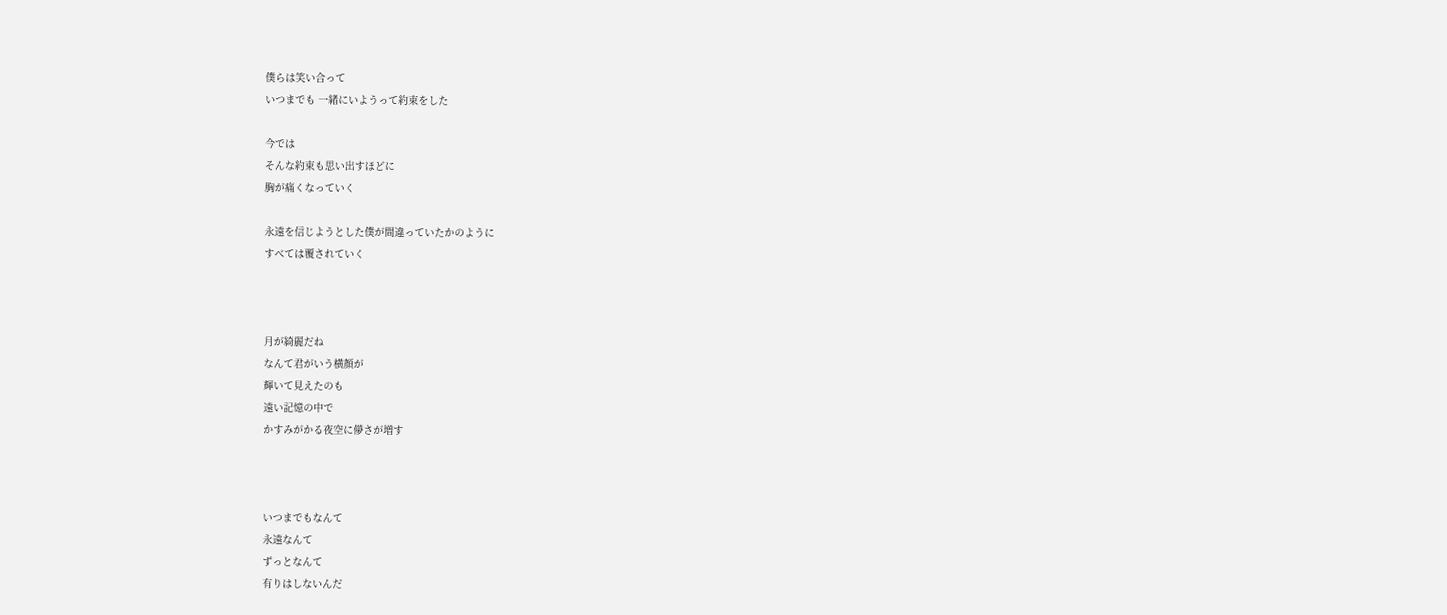僕らは笑い合って
いつまでも 一緒にいようって約束をした

今では
そんな約束も思い出すほどに
胸が痛くなっていく

永遠を信じようとした僕が間違っていたかのように
すべては覆されていく



月が綺麗だね
なんて君がいう横顔が
輝いて見えたのも
遠い記憶の中で
かすみがかる夜空に儚さが増す



いつまでもなんて
永遠なんて
ずっとなんて
有りはしないんだ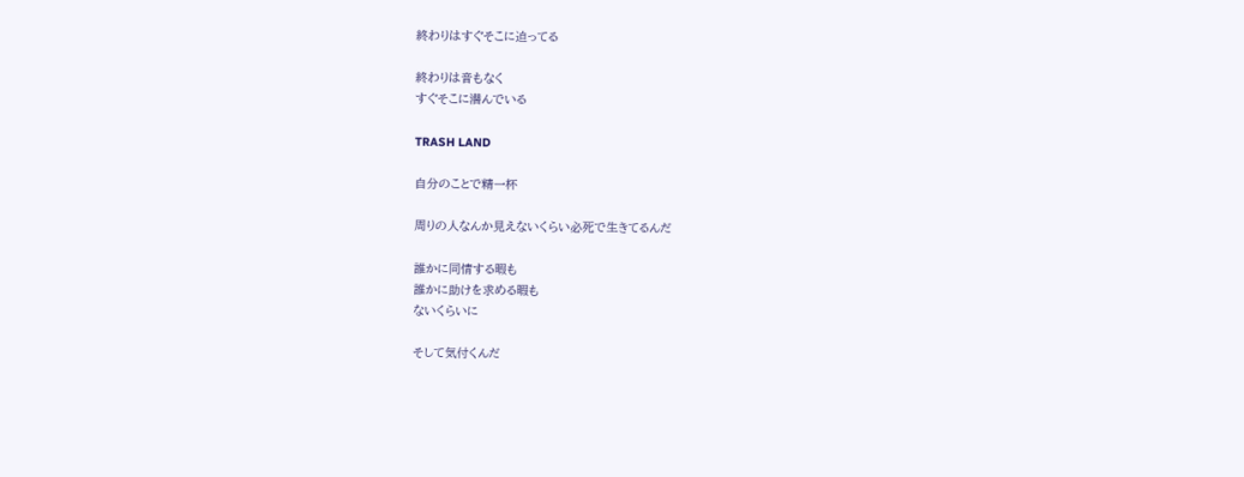終わりはすぐそこに迫ってる

終わりは音もなく
すぐそこに潜んでいる

TRASH LAND

自分のことで精一杯

周りの人なんか見えないくらい必死で生きてるんだ

誰かに同情する暇も
誰かに助けを求める暇も
ないくらいに

そして気付くんだ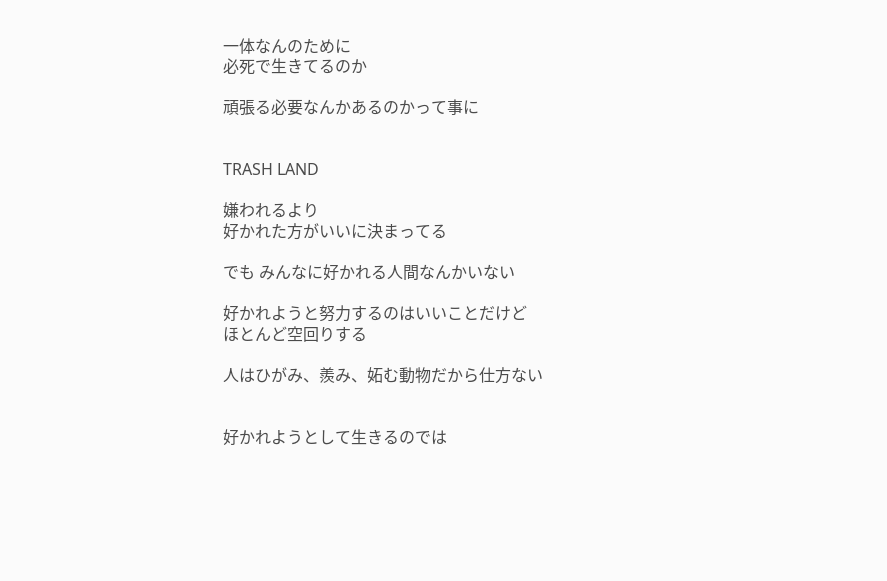一体なんのために
必死で生きてるのか

頑張る必要なんかあるのかって事に


TRASH LAND

嫌われるより
好かれた方がいいに決まってる

でも みんなに好かれる人間なんかいない

好かれようと努力するのはいいことだけど
ほとんど空回りする

人はひがみ、羨み、妬む動物だから仕方ない


好かれようとして生きるのでは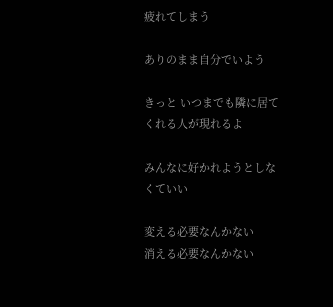疲れてしまう

ありのまま自分でいよう

きっと いつまでも隣に居てくれる人が現れるよ

みんなに好かれようとしなくていい

変える必要なんかない
消える必要なんかない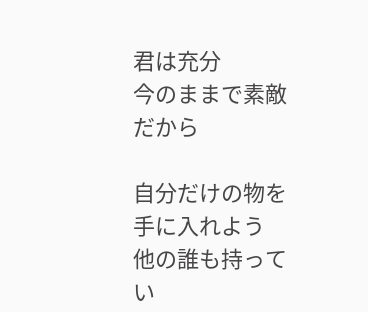君は充分
今のままで素敵だから

自分だけの物を手に入れよう
他の誰も持ってい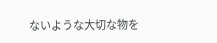ないような大切な物を